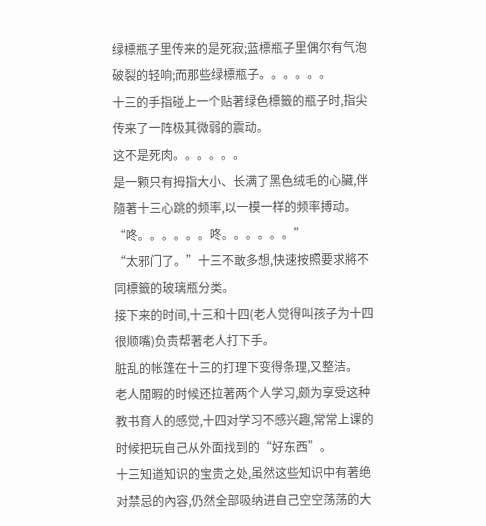绿標瓶子里传来的是死寂;蓝標瓶子里偶尔有气泡破裂的轻响;而那些绿標瓶子。。。。。。
十三的手指碰上一个贴著绿色標籤的瓶子时,指尖传来了一阵极其微弱的震动。
这不是死肉。。。。。。
是一颗只有拇指大小、长满了黑色绒毛的心臟,伴隨著十三心跳的频率,以一模一样的频率搏动。
“咚。。。。。。咚。。。。。。”
“太邪门了。”十三不敢多想,快速按照要求將不同標籤的玻璃瓶分类。
接下来的时间,十三和十四(老人觉得叫孩子为十四很顺嘴)负责帮著老人打下手。
脏乱的帐篷在十三的打理下变得条理,又整洁。
老人閒暇的时候还拉著两个人学习,颇为享受这种教书育人的感觉,十四对学习不感兴趣,常常上课的时候把玩自己从外面找到的“好东西”。
十三知道知识的宝贵之处,虽然这些知识中有著绝对禁忌的內容,仍然全部吸纳进自己空空荡荡的大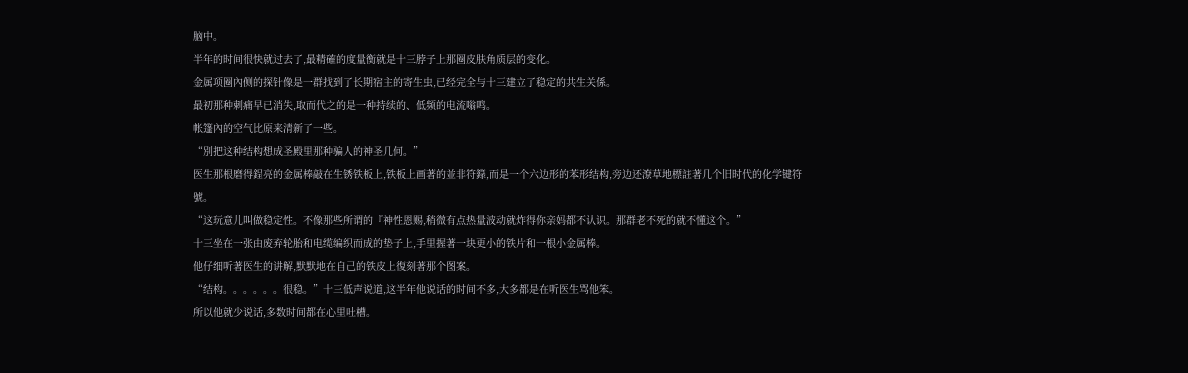脑中。
半年的时间很快就过去了,最精確的度量衡就是十三脖子上那圈皮肤角质层的变化。
金属项圈內侧的探针像是一群找到了长期宿主的寄生虫,已经完全与十三建立了稳定的共生关係。
最初那种刺痛早已消失,取而代之的是一种持续的、低频的电流嗡鸣。
帐篷內的空气比原来清新了一些。
“別把这种结构想成圣殿里那种骗人的神圣几何。”
医生那根磨得鋥亮的金属棒敲在生锈铁板上,铁板上画著的並非符籙,而是一个六边形的苯形结构,旁边还潦草地標註著几个旧时代的化学键符號。
“这玩意儿叫做稳定性。不像那些所谓的『神性恩赐,稍微有点热量波动就炸得你亲妈都不认识。那群老不死的就不懂这个。”
十三坐在一张由废弃轮胎和电缆编织而成的垫子上,手里握著一块更小的铁片和一根小金属棒。
他仔细听著医生的讲解,默默地在自己的铁皮上復刻著那个图案。
“结构。。。。。。很稳。”十三低声说道,这半年他说话的时间不多,大多都是在听医生骂他笨。
所以他就少说话,多数时间都在心里吐槽。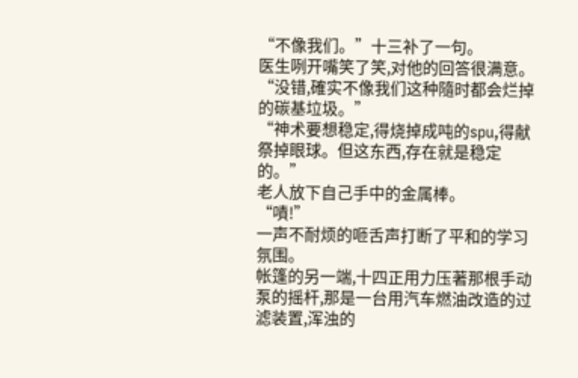“不像我们。”十三补了一句。
医生咧开嘴笑了笑,对他的回答很满意。
“没错,確实不像我们这种隨时都会烂掉的碳基垃圾。”
“神术要想稳定,得烧掉成吨的spu,得献祭掉眼球。但这东西,存在就是稳定的。”
老人放下自己手中的金属棒。
“嘖!”
一声不耐烦的咂舌声打断了平和的学习氛围。
帐篷的另一端,十四正用力压著那根手动泵的摇杆,那是一台用汽车燃油改造的过滤装置,浑浊的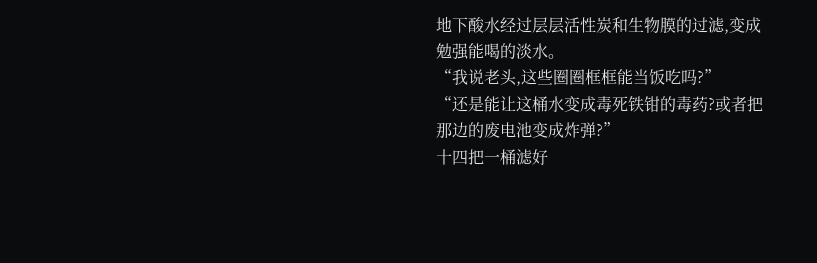地下酸水经过层层活性炭和生物膜的过滤,变成勉强能喝的淡水。
“我说老头,这些圈圈框框能当饭吃吗?”
“还是能让这桶水变成毒死铁钳的毒药?或者把那边的废电池变成炸弹?”
十四把一桶滤好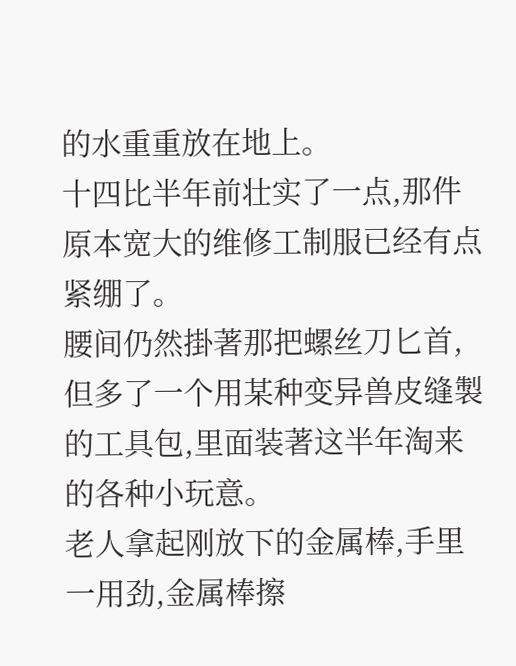的水重重放在地上。
十四比半年前壮实了一点,那件原本宽大的维修工制服已经有点紧绷了。
腰间仍然掛著那把螺丝刀匕首,但多了一个用某种变异兽皮缝製的工具包,里面装著这半年淘来的各种小玩意。
老人拿起刚放下的金属棒,手里一用劲,金属棒擦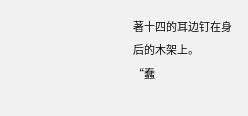著十四的耳边钉在身后的木架上。
“蠢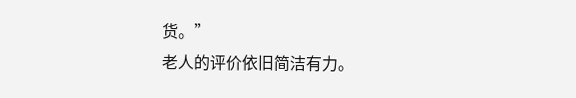货。”
老人的评价依旧简洁有力。